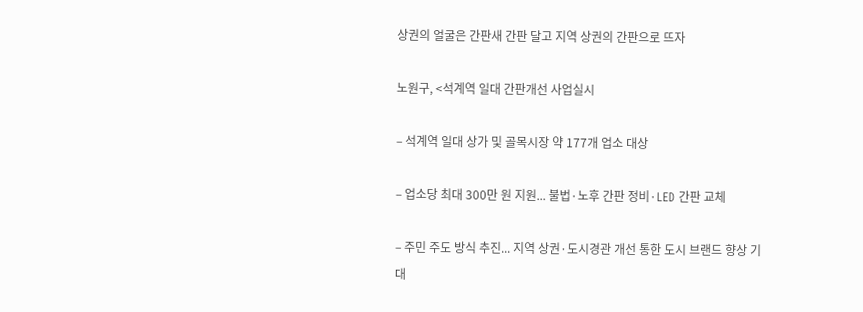상권의 얼굴은 간판새 간판 달고 지역 상권의 간판으로 뜨자

노원구, <석계역 일대 간판개선 사업실시

– 석계역 일대 상가 및 골목시장 약 177개 업소 대상

– 업소당 최대 300만 원 지원... 불법·노후 간판 정비·LED 간판 교체

– 주민 주도 방식 추진... 지역 상권·도시경관 개선 통한 도시 브랜드 향상 기대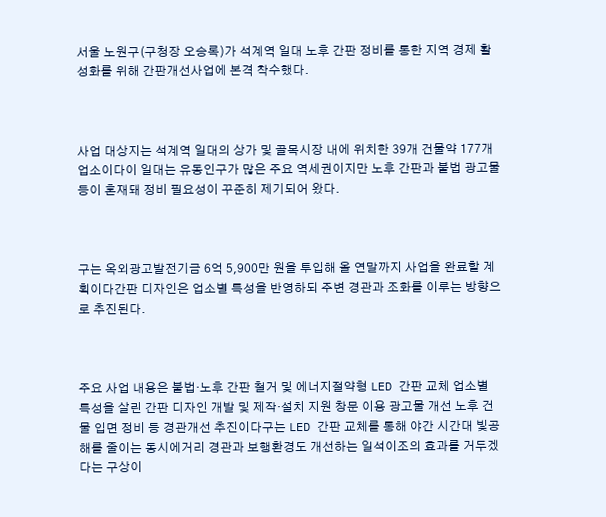서울 노원구(구청장 오승록)가 석계역 일대 노후 간판 정비를 통한 지역 경제 활성화를 위해 간판개선사업에 본격 착수했다.



사업 대상지는 석계역 일대의 상가 및 골목시장 내에 위치한 39개 건물약 177개 업소이다이 일대는 유동인구가 많은 주요 역세권이지만 노후 간판과 불법 광고물 등이 혼재돼 정비 필요성이 꾸준히 제기되어 왔다.



구는 옥외광고발전기금 6억 5,900만 원을 투입해 올 연말까지 사업을 완료할 계획이다간판 디자인은 업소별 특성을 반영하되 주변 경관과 조화를 이루는 방향으로 추진된다.



주요 사업 내용은 불법·노후 간판 철거 및 에너지절약형 LED 간판 교체 업소별 특성을 살린 간판 디자인 개발 및 제작·설치 지원 창문 이용 광고물 개선 노후 건물 입면 정비 등 경관개선 추진이다구는 LED 간판 교체를 통해 야간 시간대 빛공해를 줄이는 동시에거리 경관과 보행환경도 개선하는 일석이조의 효과를 거두겠다는 구상이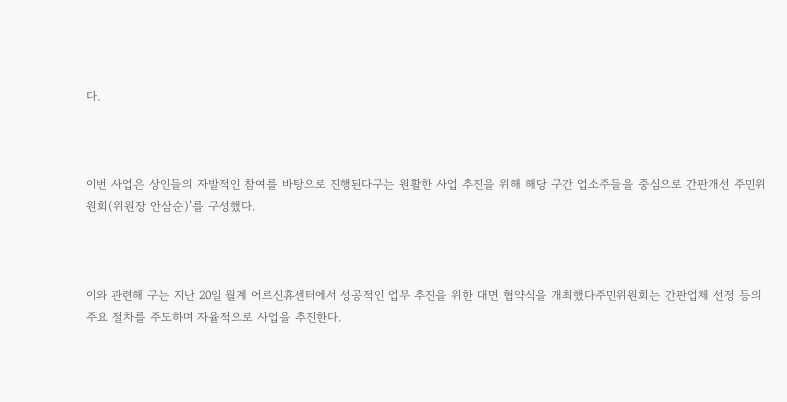다.



이번 사업은 상인들의 자발적인 참여를 바탕으로 진행된다구는 원활한 사업 추진을 위해 해당 구간 업소주들을 중심으로 간판개선 주민위원회(위원장 안삼순)’를 구성했다.



이와 관련해 구는 지난 20일 월계 어르신휴센터에서 성공적인 업무 추진을 위한 대면 협약식을 개최했다주민위원회는 간판업체 선정 등의 주요 절차를 주도하며 자율적으로 사업을 추진한다.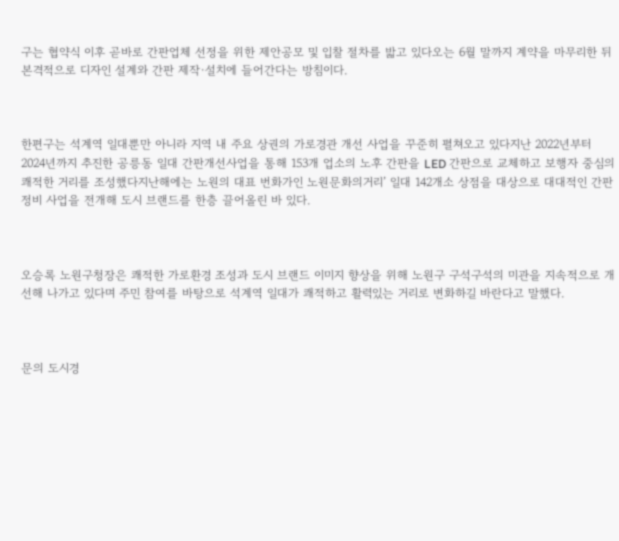구는 협약식 이후 곧바로 간판업체 선정을 위한 제안공모 및 입찰 절차를 밟고 있다오는 6월 말까지 계약을 마무리한 뒤 본격적으로 디자인 설계와 간판 제작·설치에 들어간다는 방침이다.



한편구는 석계역 일대뿐만 아니라 지역 내 주요 상권의 가로경관 개선 사업을 꾸준히 펼쳐오고 있다지난 2022년부터 2024년까지 추진한 공릉동 일대 간판개선사업을 통해 153개 업소의 노후 간판을 LED 간판으로 교체하고 보행자 중심의 쾌적한 거리를 조성했다지난해에는 노원의 대표 번화가인 노원문화의거리’ 일대 142개소 상점을 대상으로 대대적인 간판 정비 사업을 전개해 도시 브랜드를 한층 끌어올린 바 있다.



오승록 노원구청장은 쾌적한 가로환경 조성과 도시 브랜드 이미지 향상을 위해 노원구 구석구석의 미관을 지속적으로 개선해 나가고 있다며 주민 참여를 바탕으로 석계역 일대가 쾌적하고 활력있는 거리로 변화하길 바란다고 말했다.



문의 도시경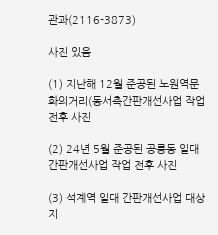관과(2116-3873)

사진 있음

(1) 지난해 12월 준공된 노원역문화의거리(동서측간판개선사업 작업 전후 사진

(2) 24년 5월 준공된 공릉동 일대 간판개선사업 작업 전후 사진

(3) 석계역 일대 간판개선사업 대상지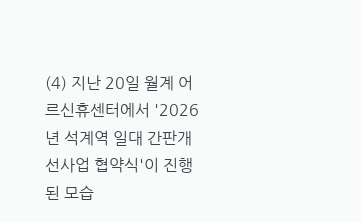(4) 지난 20일 월계 어르신휴센터에서 '2026년 석계역 일대 간판개선사업 협약식'이 진행된 모습